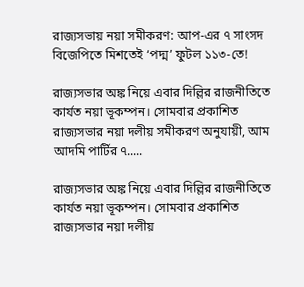রাজ্যসভায় নয়া সমীকরণ: আপ-এর ৭ সাংসদ বিজেপিতে মিশতেই ‘পদ্ম’ ফুটল ১১৩-তে!

রাজ্যসভার অঙ্ক নিয়ে এবার দিল্লির রাজনীতিতে কার্যত নয়া ভূকম্পন। সোমবার প্রকাশিত রাজ্যসভার নয়া দলীয় সমীকরণ অনুযায়ী, আম আদমি পার্টির ৭.....

রাজ্যসভার অঙ্ক নিয়ে এবার দিল্লির রাজনীতিতে কার্যত নয়া ভূকম্পন। সোমবার প্রকাশিত রাজ্যসভার নয়া দলীয়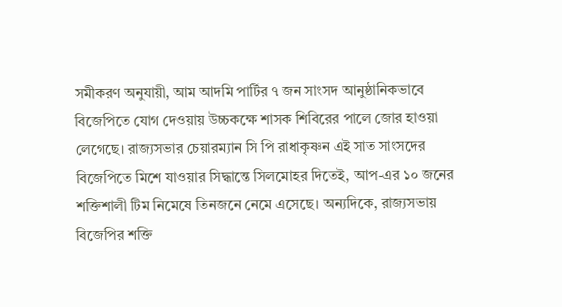সমীকরণ অনুযায়ী, আম আদমি পার্টির ৭ জন সাংসদ আনুষ্ঠানিকভাবে বিজেপিতে যোগ দেওয়ায় উচ্চকক্ষে শাসক শিবিরের পালে জোর হাওয়া লেগেছে। রাজ্যসভার চেয়ারম্যান সি পি রাধাকৃষ্ণন এই সাত সাংসদের বিজেপিতে মিশে যাওয়ার সিদ্ধান্তে সিলমোহর দিতেই, আপ-এর ১০ জনের শক্তিশালী টিম নিমেষে তিনজনে নেমে এসেছে। অন্যদিকে, রাজ্যসভায় বিজেপির শক্তি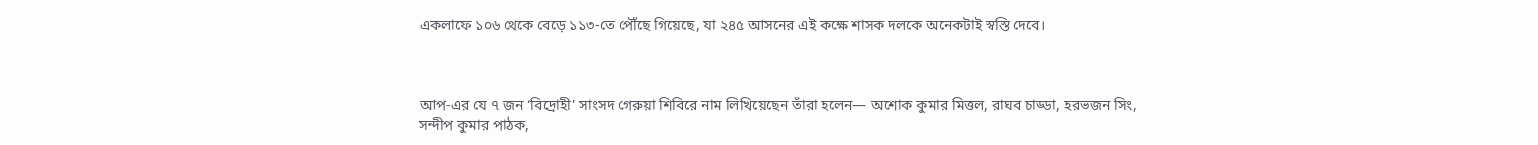একলাফে ১০৬ থেকে বেড়ে ১১৩-তে পৌঁছে গিয়েছে, যা ২৪৫ আসনের এই কক্ষে শাসক দলকে অনেকটাই স্বস্তি দেবে।



আপ-এর যে ৭ জন ‘বিদ্রোহী’ সাংসদ গেরুয়া শিবিরে নাম লিখিয়েছেন তাঁরা হলেন— অশোক কুমার মিত্তল, রাঘব চাড্ডা, হরভজন সিং, সন্দীপ কুমার পাঠক,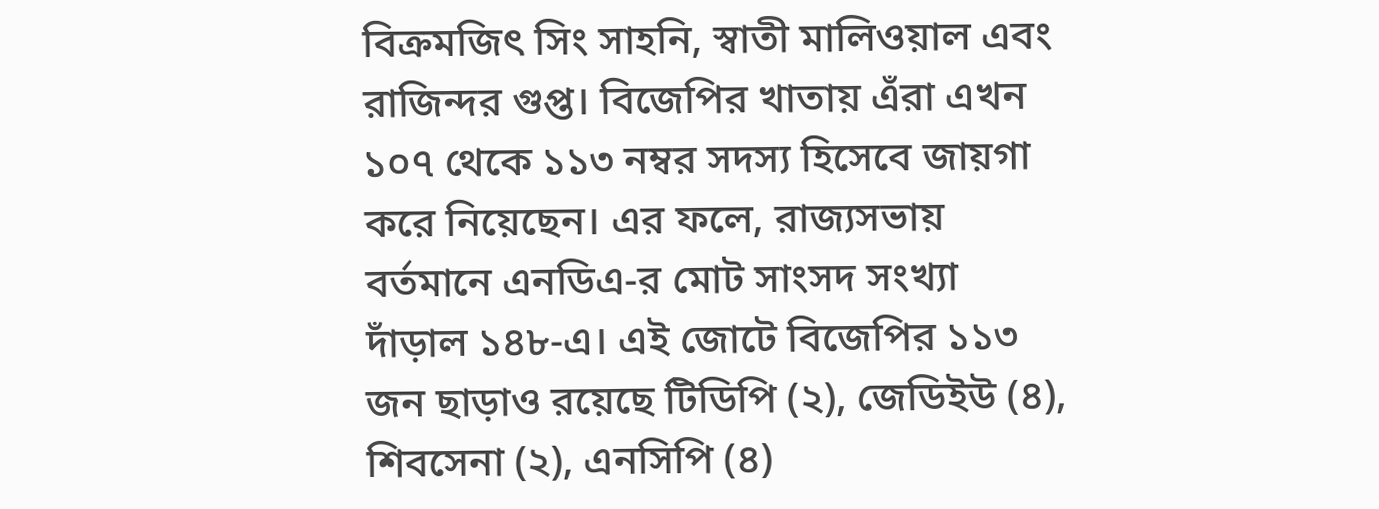বিক্রমজিৎ সিং সাহনি, স্বাতী মালিওয়াল এবং রাজিন্দর গুপ্ত। বিজেপির খাতায় এঁরা এখন ১০৭ থেকে ১১৩ নম্বর সদস্য হিসেবে জায়গা করে নিয়েছেন। এর ফলে, রাজ্যসভায় বর্তমানে এনডিএ-র মোট সাংসদ সংখ্যা দাঁড়াল ১৪৮-এ। এই জোটে বিজেপির ১১৩ জন ছাড়াও রয়েছে টিডিপি (২), জেডিইউ (৪), শিবসেনা (২), এনসিপি (৪)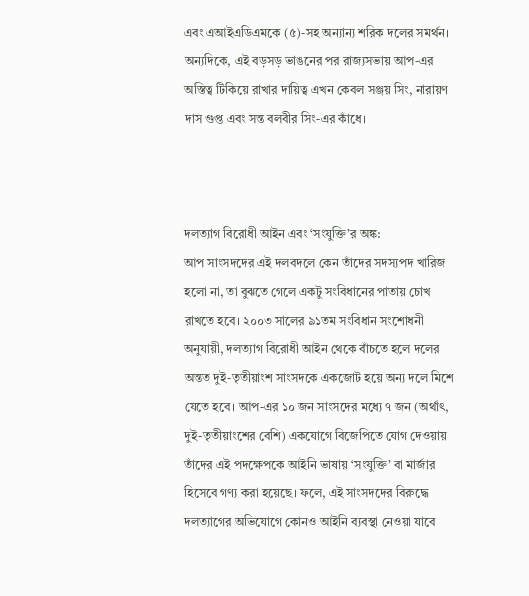এবং এআইএডিএমকে (৫)-সহ অন্যান্য শরিক দলের সমর্থন। অন্যদিকে, এই বড়সড় ভাঙনের পর রাজ্যসভায় আপ-এর অস্তিত্ব টিকিয়ে রাখার দায়িত্ব এখন কেবল সঞ্জয় সিং, নারায়ণ দাস গুপ্ত এবং সন্ত বলবীর সিং-এর কাঁধে।



দলত্যাগ বিরোধী আইন এবং ‘সংযুক্তি’র অঙ্ক:
আপ সাংসদদের এই দলবদলে কেন তাঁদের সদস্যপদ খারিজ হলো না, তা বুঝতে গেলে একটু সংবিধানের পাতায় চোখ রাখতে হবে। ২০০৩ সালের ৯১তম সংবিধান সংশোধনী অনুযায়ী, দলত্যাগ বিরোধী আইন থেকে বাঁচতে হলে দলের অন্তত দুই-তৃতীয়াংশ সাংসদকে একজোট হয়ে অন্য দলে মিশে যেতে হবে। আপ-এর ১০ জন সাংসদের মধ্যে ৭ জন (অর্থাৎ, দুই-তৃতীয়াংশের বেশি) একযোগে বিজেপিতে যোগ দেওয়ায় তাঁদের এই পদক্ষেপকে আইনি ভাষায় ‘সংযুক্তি’ বা মার্জার হিসেবে গণ্য করা হয়েছে। ফলে, এই সাংসদদের বিরুদ্ধে দলত্যাগের অভিযোগে কোনও আইনি ব্যবস্থা নেওয়া যাবে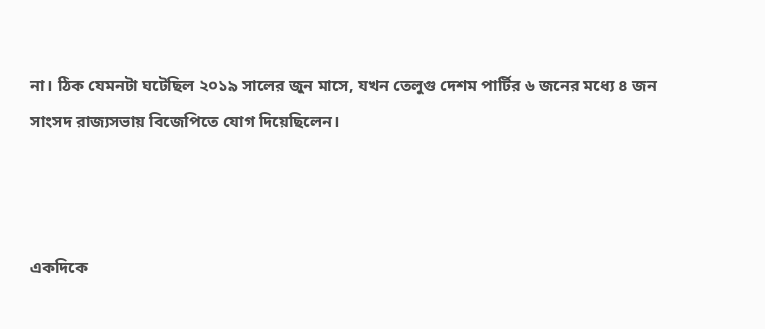না। ঠিক যেমনটা ঘটেছিল ২০১৯ সালের জুন মাসে, যখন তেলুগু দেশম পার্টির ৬ জনের মধ্যে ৪ জন সাংসদ রাজ্যসভায় বিজেপিতে যোগ দিয়েছিলেন।



একদিকে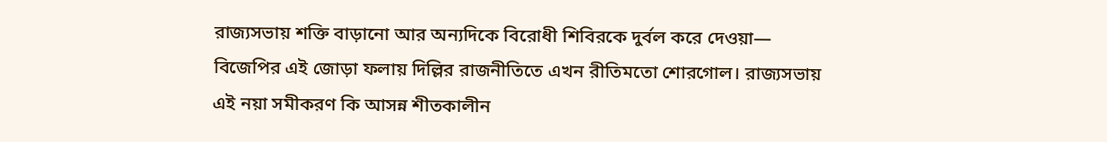রাজ্যসভায় শক্তি বাড়ানো আর অন্যদিকে বিরোধী শিবিরকে দুর্বল করে দেওয়া— বিজেপির এই জোড়া ফলায় দিল্লির রাজনীতিতে এখন রীতিমতো শোরগোল। রাজ্যসভায় এই নয়া সমীকরণ কি আসন্ন শীতকালীন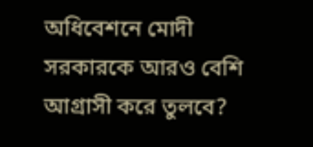অধিবেশনে মোদী সরকারকে আরও বেশি আগ্রাসী করে তুলবে?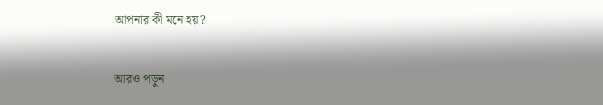আপনার কী মনে হয়?

আরও পড়ুন